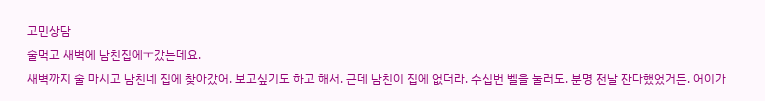고민상담
술먹고 새벽에 남친집에ㅜ갔는데요.
새벽까지 술 마시고 남친네 집에 찾아갔어. 보고싶기도 하고 해서. 근데 남친이 집에 없더라. 수십번 벨을 눌러도. 분명 전날 잔다했었거든. 어이가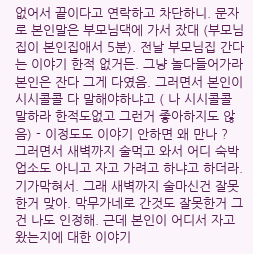없어서 끝이다고 연락하고 차단하니. 문자로 본인말은 부모님댁에 가서 잤대 (부모님 집이 본인집애서 5분). 전날 부모님집 간다는 이야기 한적 없거든. 그냥 놀다들어가라 본인은 잔다 그게 다였음. 그러면서 본인이 시시콜콜 다 말해야하냐고 ( 나 시시콜콜 말하라 한적도없고 그런거 좋아하지도 않음) - 이정도도 이야기 안하면 왜 만나 ?
그러면서 새벽까지 술먹고 와서 어디 숙박업소도 아니고 자고 가려고 하냐고 하더라. 기가막혀서. 그래 새벽까지 술마신건 잘못한거 맞아. 막무가네로 간것도 잘못한거 그건 나도 인정해. 근데 본인이 어디서 자고왔는지에 대한 이야기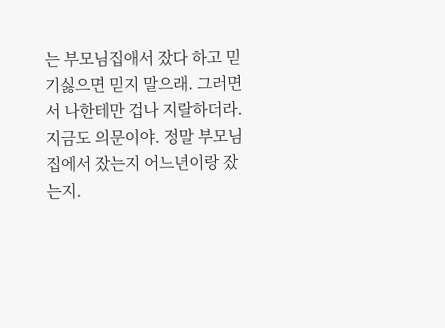는 부모님집애서 잤다 하고 믿기싫으면 믿지 말으래. 그러면서 나한테만 겁나 지랄하더라.
지금도 의문이야. 정말 부모님집에서 잤는지 어느년이랑 잤는지.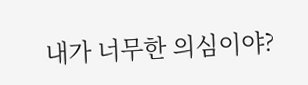내가 너무한 의심이야?